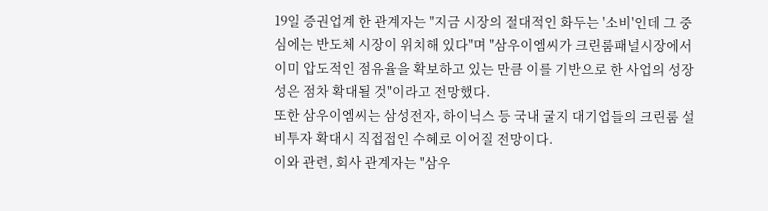19일 증권업계 한 관계자는 "지금 시장의 절대적인 화두는 '소비'인데 그 중심에는 반도체 시장이 위치해 있다"며 "삼우이엠씨가 크린룸패널시장에서 이미 압도적인 점유율을 확보하고 있는 만큼 이를 기반으로 한 사업의 성장성은 점차 확대될 것"이라고 전망했다.
또한 삼우이엠씨는 삼성전자, 하이닉스 등 국내 굴지 대기업들의 크린룸 설비투자 확대시 직접접인 수혜로 이어질 전망이다.
이와 관련, 회사 관계자는 "삼우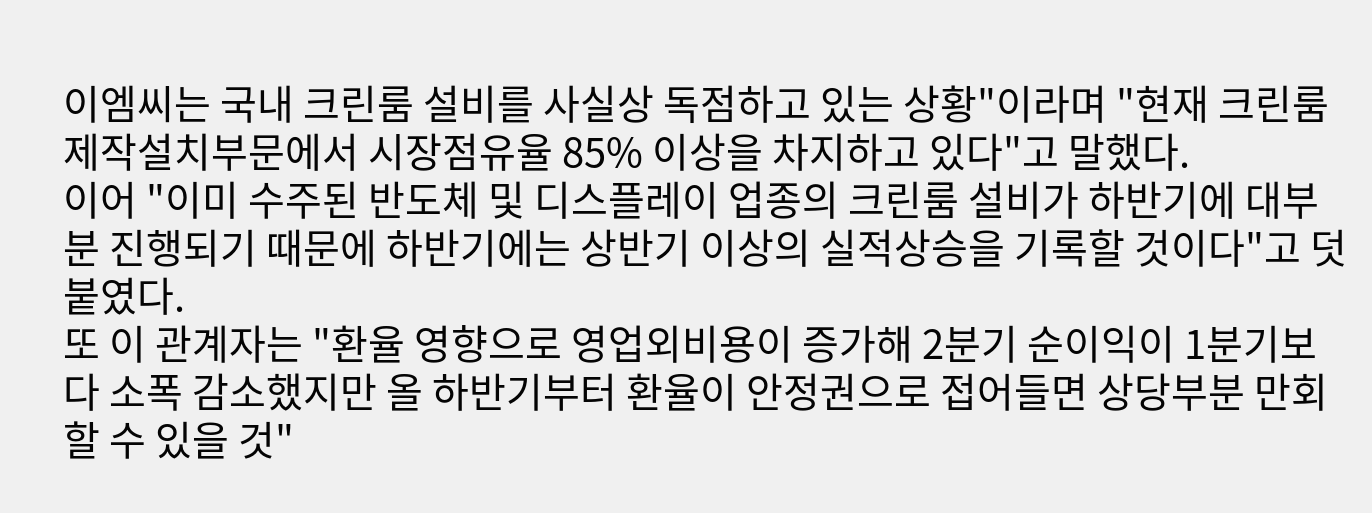이엠씨는 국내 크린룸 설비를 사실상 독점하고 있는 상황"이라며 "현재 크린룸 제작설치부문에서 시장점유율 85% 이상을 차지하고 있다"고 말했다.
이어 "이미 수주된 반도체 및 디스플레이 업종의 크린룸 설비가 하반기에 대부분 진행되기 때문에 하반기에는 상반기 이상의 실적상승을 기록할 것이다"고 덧붙였다.
또 이 관계자는 "환율 영향으로 영업외비용이 증가해 2분기 순이익이 1분기보다 소폭 감소했지만 올 하반기부터 환율이 안정권으로 접어들면 상당부분 만회할 수 있을 것"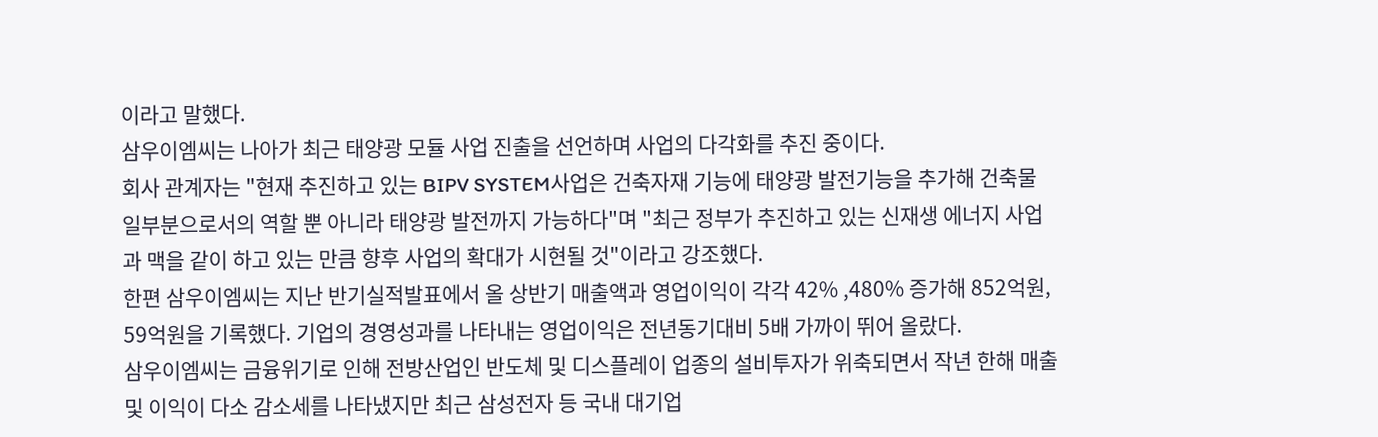이라고 말했다.
삼우이엠씨는 나아가 최근 태양광 모듈 사업 진출을 선언하며 사업의 다각화를 추진 중이다.
회사 관계자는 "현재 추진하고 있는 BIPV SYSTEM사업은 건축자재 기능에 태양광 발전기능을 추가해 건축물 일부분으로서의 역할 뿐 아니라 태양광 발전까지 가능하다"며 "최근 정부가 추진하고 있는 신재생 에너지 사업과 맥을 같이 하고 있는 만큼 향후 사업의 확대가 시현될 것"이라고 강조했다.
한편 삼우이엠씨는 지난 반기실적발표에서 올 상반기 매출액과 영업이익이 각각 42% ,480% 증가해 852억원, 59억원을 기록했다. 기업의 경영성과를 나타내는 영업이익은 전년동기대비 5배 가까이 뛰어 올랐다.
삼우이엠씨는 금융위기로 인해 전방산업인 반도체 및 디스플레이 업종의 설비투자가 위축되면서 작년 한해 매출 및 이익이 다소 감소세를 나타냈지만 최근 삼성전자 등 국내 대기업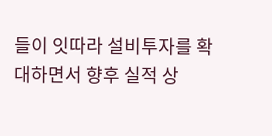들이 잇따라 설비투자를 확대하면서 향후 실적 상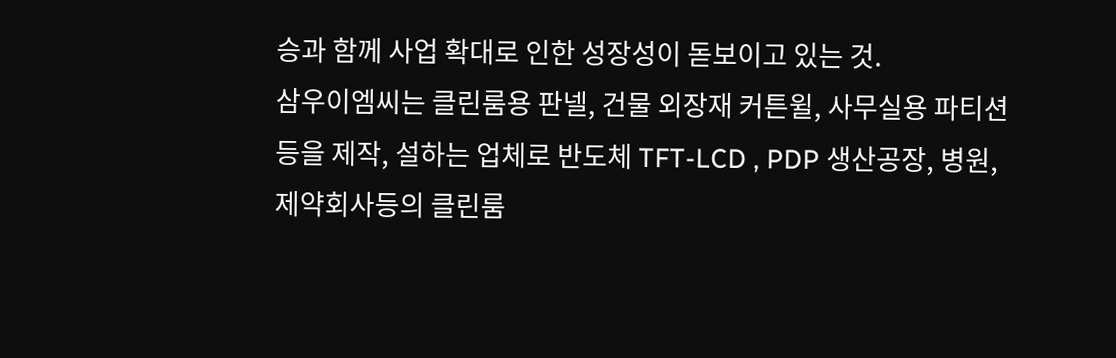승과 함께 사업 확대로 인한 성장성이 돋보이고 있는 것.
삼우이엠씨는 클린룸용 판넬, 건물 외장재 커튼윌, 사무실용 파티션등을 제작, 설하는 업체로 반도체 TFT-LCD , PDP 생산공장, 병원, 제약회사등의 클린룸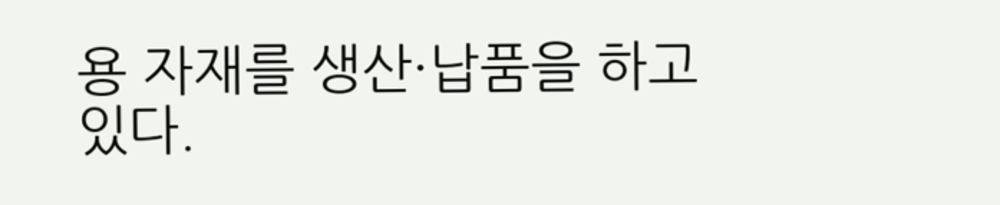용 자재를 생산·납품을 하고 있다.